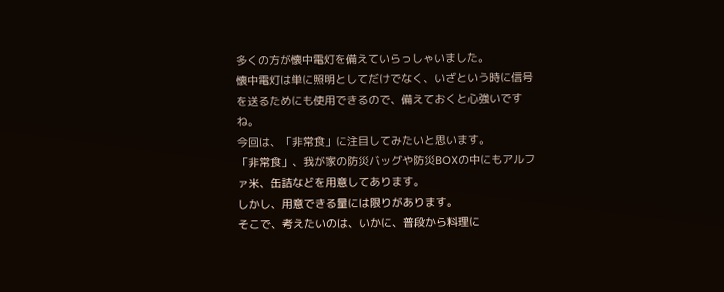多くの方が懐中電灯を備えていらっしゃいました。
懐中電灯は単に照明としてだけでなく、いざという時に信号を送るためにも使用できるので、備えておくと心強いですね。
今回は、「非常食」に注目してみたいと思います。
「非常食」、我が家の防災バッグや防災BOXの中にもアルファ米、缶詰などを用意してあります。
しかし、用意できる量には限りがあります。
そこで、考えたいのは、いかに、普段から料理に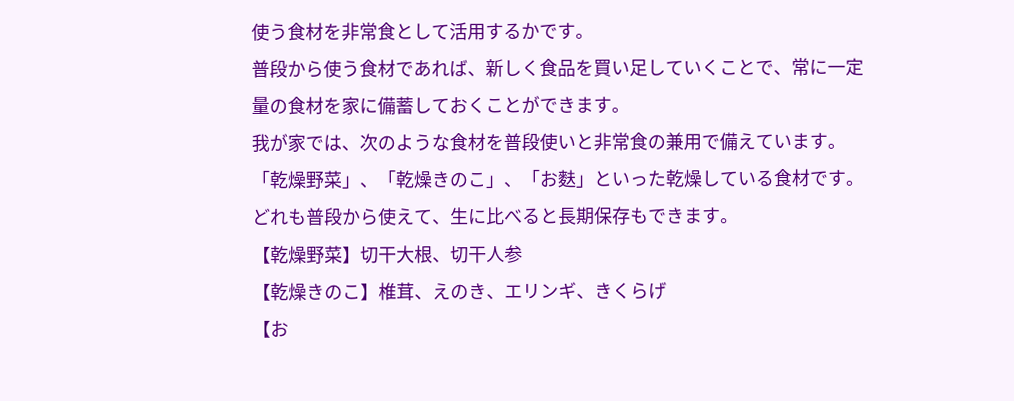使う食材を非常食として活用するかです。
普段から使う食材であれば、新しく食品を買い足していくことで、常に一定量の食材を家に備蓄しておくことができます。
我が家では、次のような食材を普段使いと非常食の兼用で備えています。
「乾燥野菜」、「乾燥きのこ」、「お麩」といった乾燥している食材です。
どれも普段から使えて、生に比べると長期保存もできます。
【乾燥野菜】切干大根、切干人参
【乾燥きのこ】椎茸、えのき、エリンギ、きくらげ
【お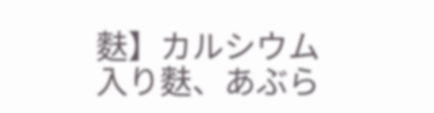麩】カルシウム入り麩、あぶら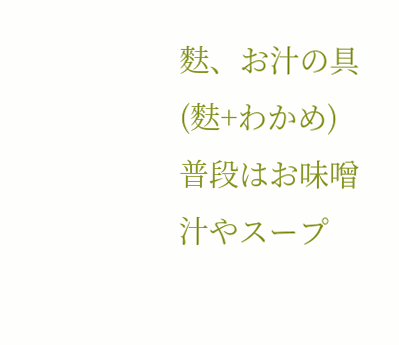麩、お汁の具(麩+わかめ)
普段はお味噌汁やスープ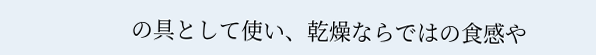の具として使い、乾燥ならではの食感や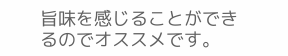旨味を感じることができるのでオススメです。